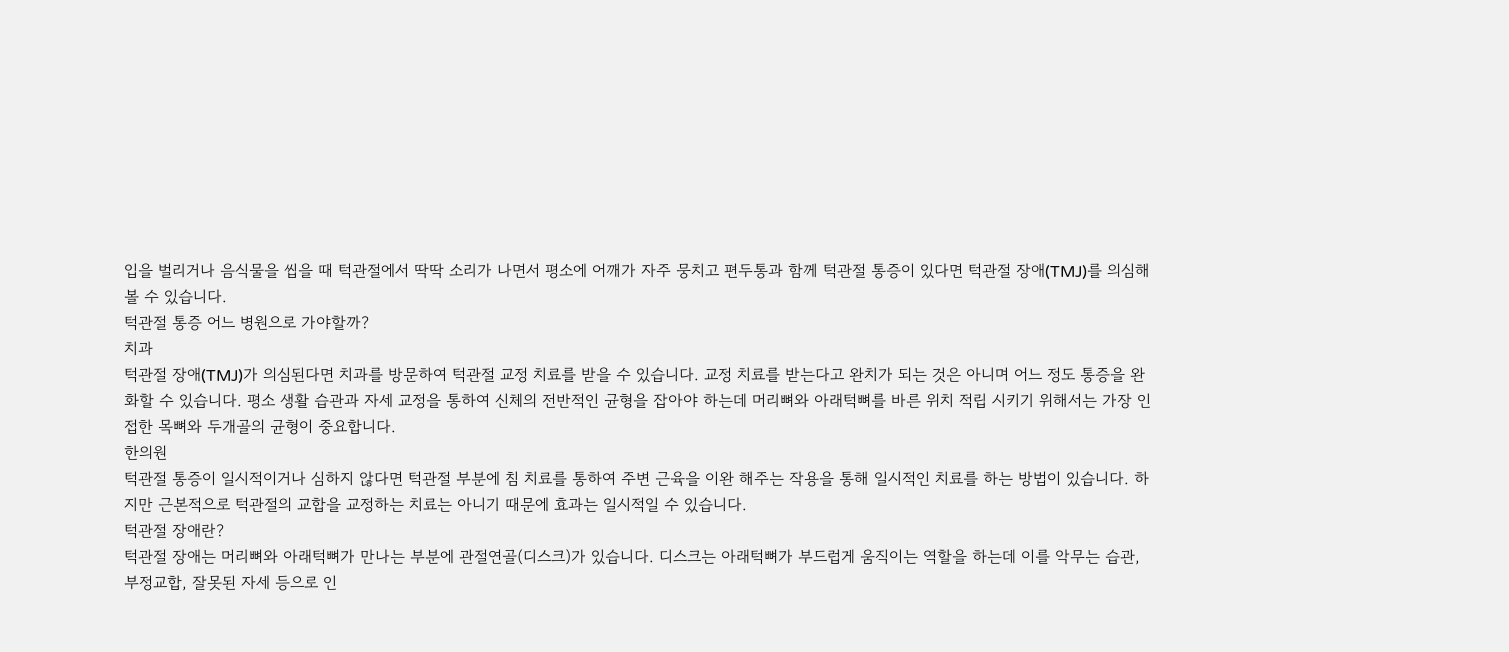입을 벌리거나 음식물을 씹을 때 턱관절에서 딱딱 소리가 나면서 평소에 어깨가 자주 뭉치고 편두통과 함께 턱관절 통증이 있다면 턱관절 장애(TMJ)를 의심해볼 수 있습니다.
턱관절 통증 어느 병원으로 가야할까?
치과
턱관절 장애(TMJ)가 의심된다면 치과를 방문하여 턱관절 교정 치료를 받을 수 있습니다. 교정 치료를 받는다고 완치가 되는 것은 아니며 어느 정도 통증을 완화할 수 있습니다. 평소 생활 습관과 자세 교정을 통하여 신체의 전반적인 균형을 잡아야 하는데 머리뼈와 아래턱뼈를 바른 위치 적립 시키기 위해서는 가장 인접한 목뼈와 두개골의 균형이 중요합니다.
한의원
턱관절 통증이 일시적이거나 심하지 않다면 턱관절 부분에 침 치료를 통하여 주변 근육을 이완 해주는 작용을 통해 일시적인 치료를 하는 방법이 있습니다. 하지만 근본적으로 턱관절의 교합을 교정하는 치료는 아니기 때문에 효과는 일시적일 수 있습니다.
턱관절 장애란?
턱관절 장애는 머리뼈와 아래턱뼈가 만나는 부분에 관절연골(디스크)가 있습니다. 디스크는 아래턱뼈가 부드럽게 움직이는 역할을 하는데 이를 악무는 습관, 부정교합, 잘못된 자세 등으로 인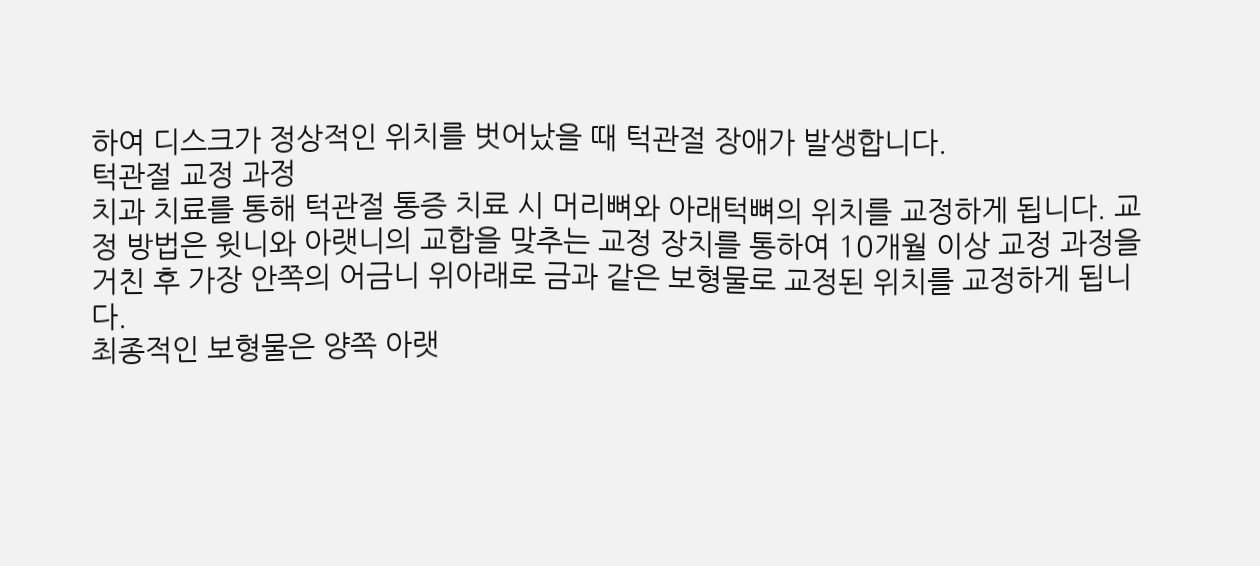하여 디스크가 정상적인 위치를 벗어났을 때 턱관절 장애가 발생합니다.
턱관절 교정 과정
치과 치료를 통해 턱관절 통증 치료 시 머리뼈와 아래턱뼈의 위치를 교정하게 됩니다. 교정 방법은 윗니와 아랫니의 교합을 맞추는 교정 장치를 통하여 10개월 이상 교정 과정을 거친 후 가장 안쪽의 어금니 위아래로 금과 같은 보형물로 교정된 위치를 교정하게 됩니다.
최종적인 보형물은 양쪽 아랫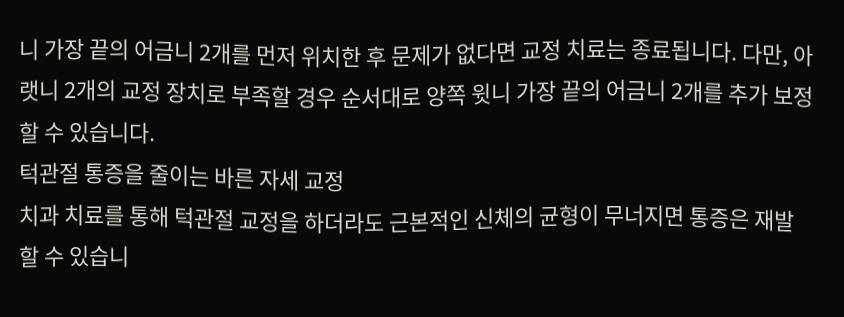니 가장 끝의 어금니 2개를 먼저 위치한 후 문제가 없다면 교정 치료는 종료됩니다. 다만, 아랫니 2개의 교정 장치로 부족할 경우 순서대로 양쪽 윗니 가장 끝의 어금니 2개를 추가 보정할 수 있습니다.
턱관절 통증을 줄이는 바른 자세 교정
치과 치료를 통해 턱관절 교정을 하더라도 근본적인 신체의 균형이 무너지면 통증은 재발 할 수 있습니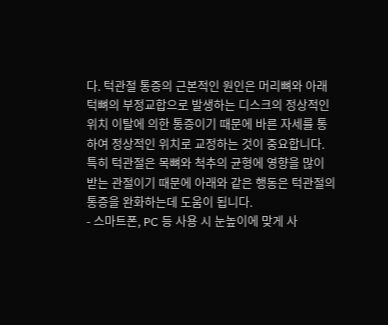다. 턱관절 통증의 근본적인 원인은 머리뼈와 아래턱뼈의 부정교합으로 발생하는 디스크의 정상적인 위치 이탈에 의한 통증이기 때문에 바른 자세를 통하여 정상적인 위치로 교정하는 것이 중요합니다. 특히 턱관절은 목뼈와 척추의 균형에 영향을 많이 받는 관절이기 때문에 아래와 같은 행동은 턱관절의 통증을 완화하는데 도움이 됩니다.
- 스마트폰, PC 등 사용 시 눈높이에 맞게 사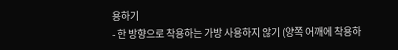용하기
- 한 방향으로 착용하는 가방 사용하지 않기 (양쪽 어깨에 착용하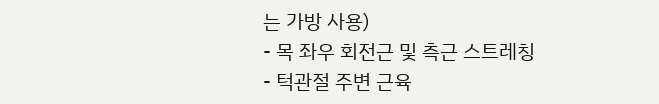는 가방 사용)
- 목 좌우 회전근 및 측근 스트레칭
- 턱관절 주변 근육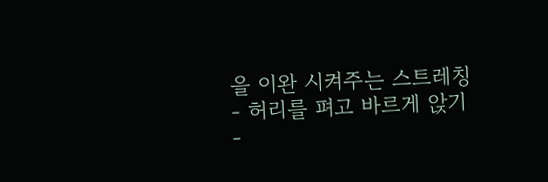을 이완 시켜주는 스트레칭
- 허리를 펴고 바르게 앉기
-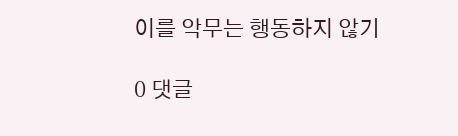이를 악무는 행동하지 않기

0 댓글